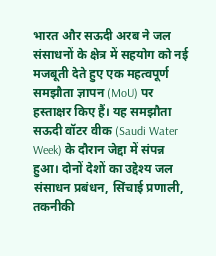भारत और सऊदी अरब ने जल संसाधनों के क्षेत्र में सहयोग को नई मजबूती देते हुए एक महत्वपूर्ण समझौता ज्ञापन (MoU) पर हस्ताक्षर किए हैं। यह समझौता सऊदी वॉटर वीक (Saudi Water Week) के दौरान जेद्दा में संपन्न हुआ। दोनों देशों का उद्देश्य जल संसाधन प्रबंधन, सिंचाई प्रणाली, तकनीकी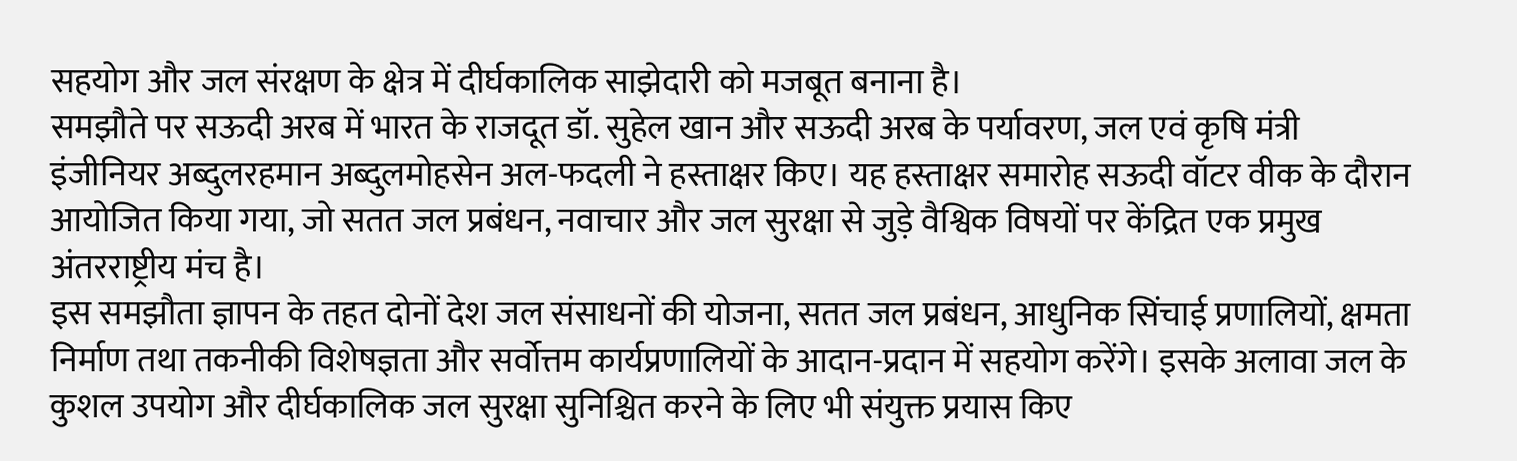सहयोग और जल संरक्षण के क्षेत्र में दीर्घकालिक साझेदारी को मजबूत बनाना है।
समझौते पर सऊदी अरब में भारत के राजदूत डॉ. सुहेल खान और सऊदी अरब के पर्यावरण, जल एवं कृषि मंत्री इंजीनियर अब्दुलरहमान अब्दुलमोहसेन अल-फदली ने हस्ताक्षर किए। यह हस्ताक्षर समारोह सऊदी वॉटर वीक के दौरान आयोजित किया गया, जो सतत जल प्रबंधन, नवाचार और जल सुरक्षा से जुड़े वैश्विक विषयों पर केंद्रित एक प्रमुख अंतरराष्ट्रीय मंच है।
इस समझौता ज्ञापन के तहत दोनों देश जल संसाधनों की योजना, सतत जल प्रबंधन, आधुनिक सिंचाई प्रणालियों, क्षमता निर्माण तथा तकनीकी विशेषज्ञता और सर्वोत्तम कार्यप्रणालियों के आदान-प्रदान में सहयोग करेंगे। इसके अलावा जल के कुशल उपयोग और दीर्घकालिक जल सुरक्षा सुनिश्चित करने के लिए भी संयुक्त प्रयास किए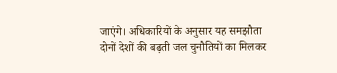जाएंगे। अधिकारियों के अनुसार यह समझौता दोनों देशों की बढ़ती जल चुनौतियों का मिलकर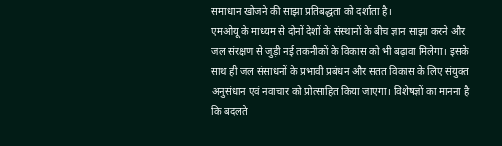समाधान खोजने की साझा प्रतिबद्धता को दर्शाता है।
एमओयू के माध्यम से दोनों देशों के संस्थानों के बीच ज्ञान साझा करने और जल संरक्षण से जुड़ी नई तकनीकों के विकास को भी बढ़ावा मिलेगा। इसके साथ ही जल संसाधनों के प्रभावी प्रबंधन और सतत विकास के लिए संयुक्त अनुसंधान एवं नवाचार को प्रोत्साहित किया जाएगा। विशेषज्ञों का मानना है कि बदलते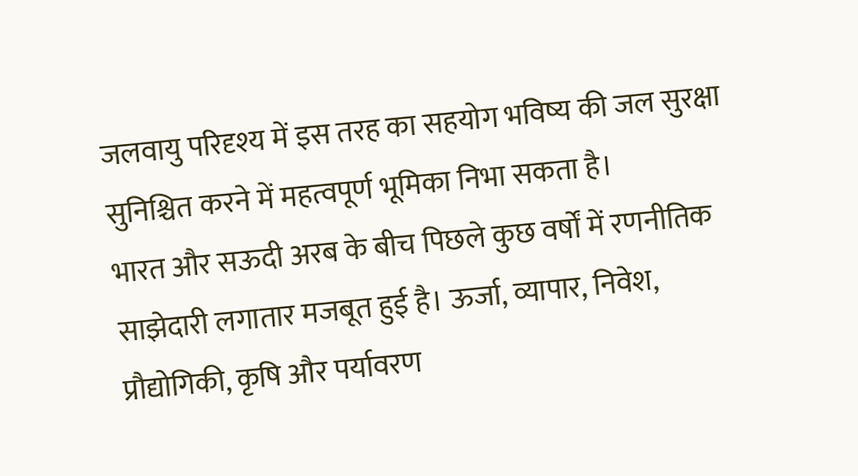जलवायु परिदृश्य में इस तरह का सहयोग भविष्य की जल सुरक्षा सुनिश्चित करने में महत्वपूर्ण भूमिका निभा सकता है।
भारत और सऊदी अरब के बीच पिछले कुछ वर्षों में रणनीतिक साझेदारी लगातार मजबूत हुई है। ऊर्जा, व्यापार, निवेश, प्रौद्योगिकी, कृषि और पर्यावरण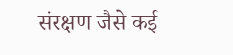संरक्षण जैसे कई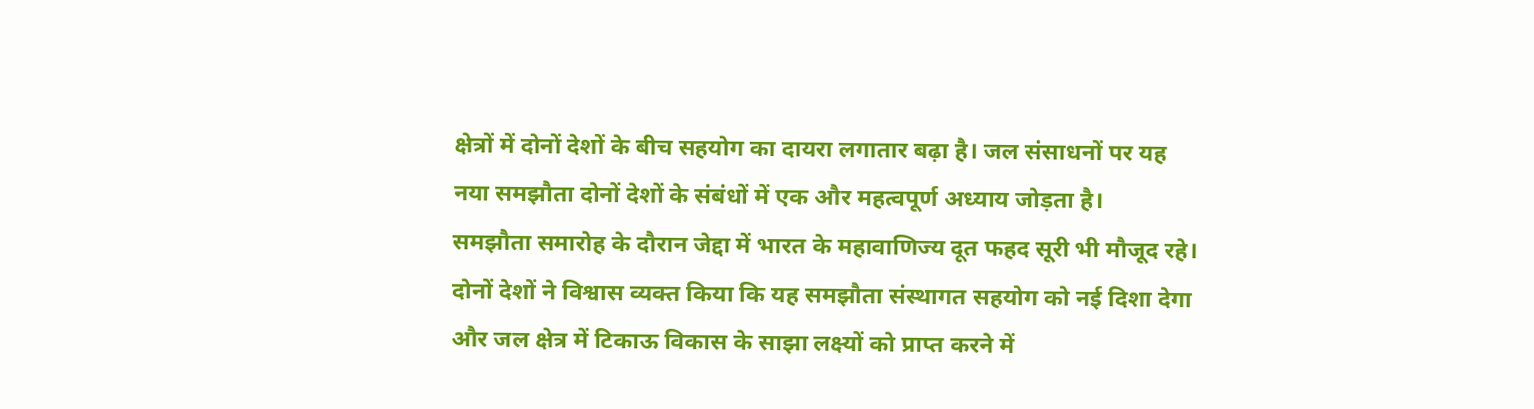क्षेत्रों में दोनों देशों के बीच सहयोग का दायरा लगातार बढ़ा है। जल संसाधनों पर यह नया समझौता दोनों देशों के संबंधों में एक और महत्वपूर्ण अध्याय जोड़ता है।
समझौता समारोह के दौरान जेद्दा में भारत के महावाणिज्य दूत फहद सूरी भी मौजूद रहे। दोनों देशों ने विश्वास व्यक्त किया कि यह समझौता संस्थागत सहयोग को नई दिशा देगा और जल क्षेत्र में टिकाऊ विकास के साझा लक्ष्यों को प्राप्त करने में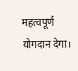महत्वपूर्ण योगदान देगा।